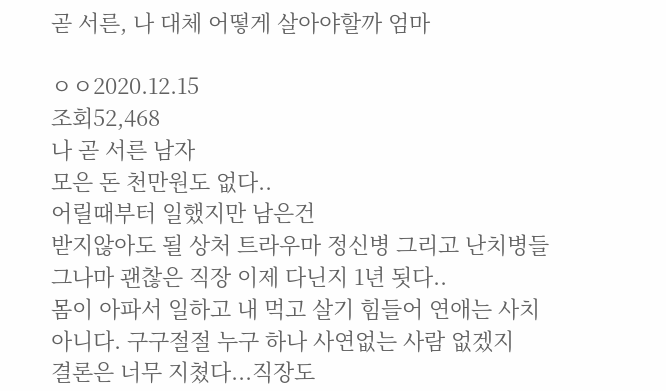곧 서른, 나 대체 어떻게 살아야할까 엄마

ㅇㅇ2020.12.15
조회52,468
나 곧 서른 남자
모은 돈 천만원도 없다..
어릴때부터 일했지만 남은건
받지않아도 될 상처 트라우마 정신병 그리고 난치병들
그나마 괜찮은 직장 이제 다닌지 1년 됫다..
몸이 아파서 일하고 내 먹고 살기 힘들어 연애는 사치
아니다. 구구절절 누구 하나 사연없는 사람 없겠지
결론은 너무 지쳤다...직장도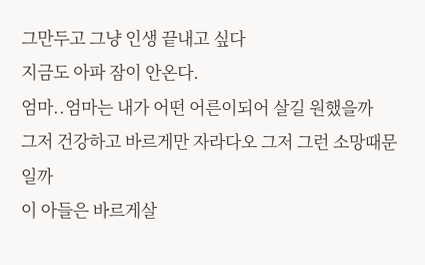그만두고 그냥 인생 끝내고 싶다
지금도 아파 잠이 안온다.
엄마..엄마는 내가 어떤 어른이되어 살길 원했을까
그저 건강하고 바르게만 자라다오 그저 그런 소망때문일까
이 아들은 바르게살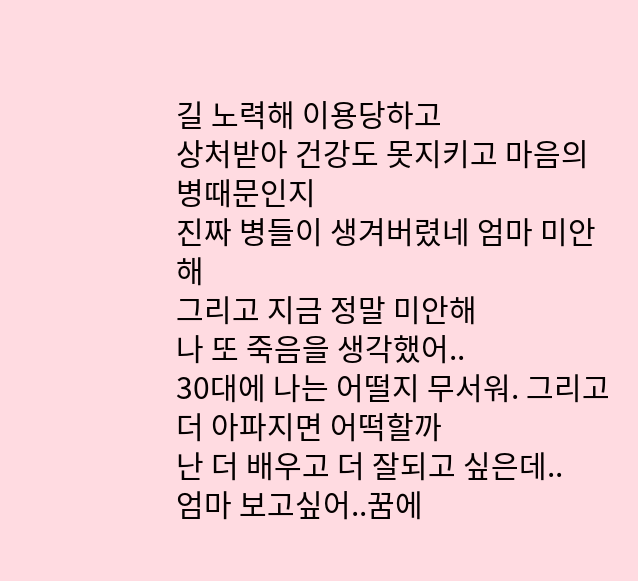길 노력해 이용당하고
상처받아 건강도 못지키고 마음의 병때문인지
진짜 병들이 생겨버렸네 엄마 미안해
그리고 지금 정말 미안해
나 또 죽음을 생각했어..
30대에 나는 어떨지 무서워. 그리고 더 아파지면 어떡할까
난 더 배우고 더 잘되고 싶은데..
엄마 보고싶어..꿈에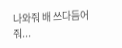나와줘 배 쓰다듬어줘...